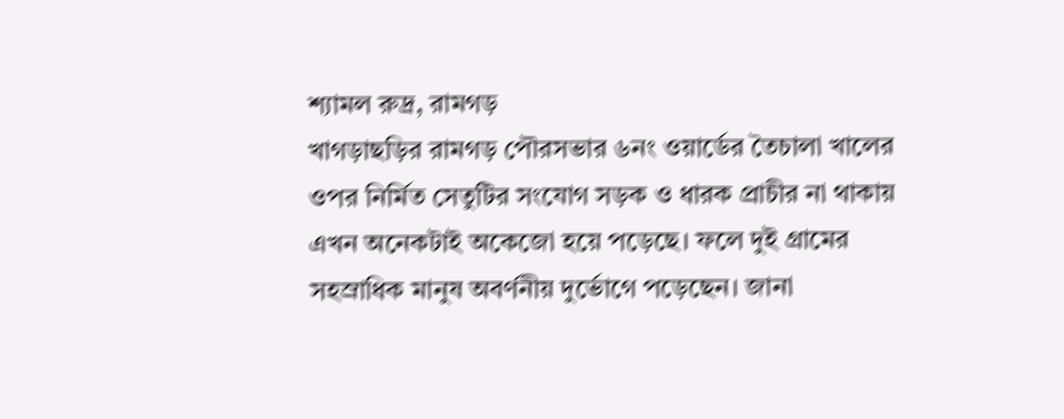শ্যামল রুদ্র, রামগড়
খাগড়াছড়ির রামগড় পৌরসভার ৬নং ওয়ার্ডের তৈচালা খালের ওপর নির্মিত সেতুটির সংযোগ সড়ক ও ধারক প্রাচীর না থাকায় এখন অনেকটাই অকেজো হয়ে পড়েছে। ফলে দুই গ্রামের সহস্রাধিক মানুষ অবর্ণনীয় দুর্ভোগে পড়েছেন। জানা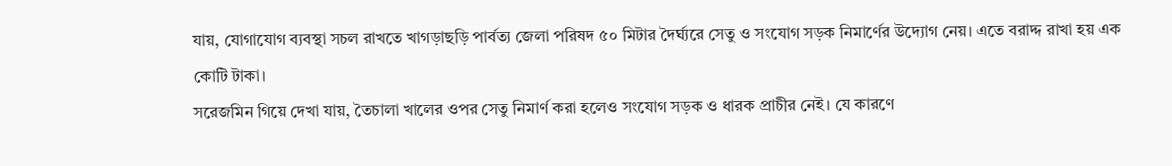যায়, যোগাযোগ ব্যবস্থা সচল রাখতে খাগড়াছড়ি পার্বত্য জেলা পরিষদ ৫০ মিটার দৈর্ঘ্যরে সেতু ও সংযোগ সড়ক নিমার্ণের উদ্যোগ নেয়। এতে বরাদ্দ রাখা হয় এক কোটি টাকা।
সরেজমিন গিয়ে দেখা যায়, তৈচালা খালের ওপর সেতু নিমার্ণ করা হলেও সংযোগ সড়ক ও ধারক প্রাচীর নেই। যে কারণে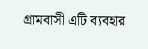গ্রামবাসী এটি ব্যবহার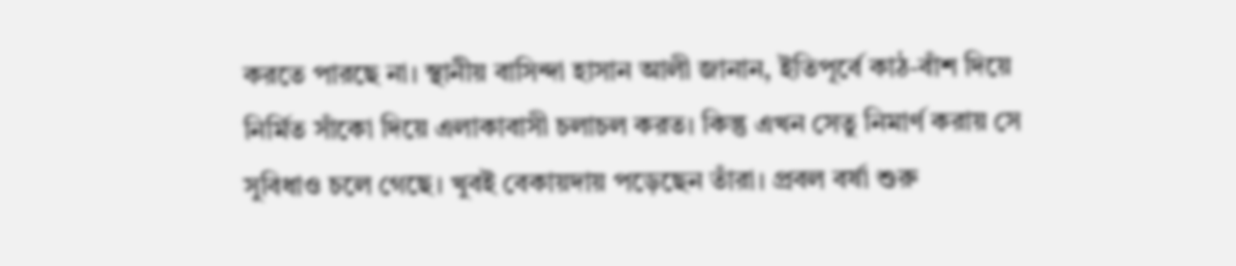করতে পারছে না। স্থানীয় বাসিন্দা হাসান আলী জানান, ইতিপূর্বে কাঠ-বাঁশ দিয়ে নির্মিত সাঁকো দিয়ে এলাকাবাসী চলাচল করত। কিন্তু এখন সেতু নিমার্ণ করায় সে সুবিধাও চলে গেছে। খুবই বেকায়দায় পড়েছেন তাঁরা। প্রবল বর্ষা শুরু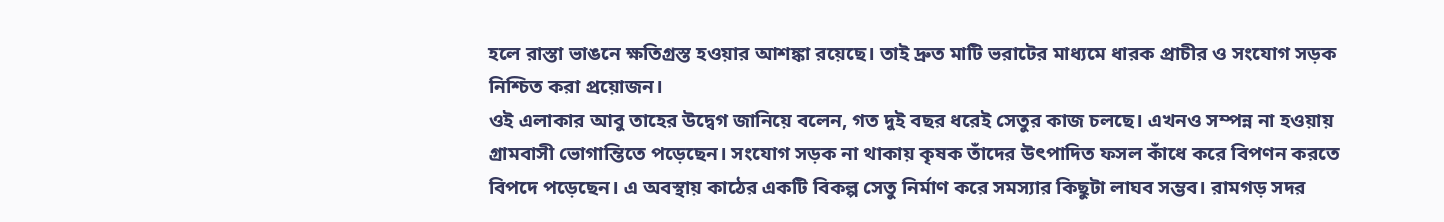হলে রাস্তা ভাঙনে ক্ষতিগ্রস্ত হওয়ার আশঙ্কা রয়েছে। তাই দ্রুত মাটি ভরাটের মাধ্যমে ধারক প্রাচীর ও সংযোগ সড়ক নিশ্চিত করা প্রয়োজন।
ওই এলাকার আবু তাহের উদ্বেগ জানিয়ে বলেন, গত দুই বছর ধরেই সেতুর কাজ চলছে। এখনও সম্পন্ন না হওয়ায় গ্রামবাসী ভোগান্তিতে পড়েছেন। সংযোগ সড়ক না থাকায় কৃষক তাঁদের উৎপাদিত ফসল কাঁধে করে বিপণন করতে বিপদে পড়েছেন। এ অবস্থায় কাঠের একটি বিকল্প সেতু নির্মাণ করে সমস্যার কিছুটা লাঘব সম্ভব। রামগড় সদর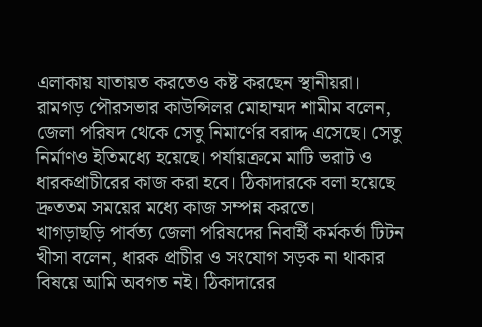এলাকায় যাতায়ত করতেও কষ্ট করছেন স্থানীয়রা।
রামগড় পৌরসভার কাউন্সিলর মোহাম্মদ শামীম বলেন, জেলা পরিষদ থেকে সেতু নিমার্ণের বরাদ্দ এসেছে। সেতু নির্মাণও ইতিমধ্যে হয়েছে। পর্যায়ক্রমে মাটি ভরাট ও ধারকপ্রাচীরের কাজ করা হবে। ঠিকাদারকে বলা হয়েছে দ্রুততম সময়ের মধ্যে কাজ সম্পন্ন করতে।
খাগড়াছড়ি পার্বত্য জেলা পরিষদের নিবার্হী কর্মকর্তা টিটন খীসা বলেন, ধারক প্রাচীর ও সংযোগ সড়ক না থাকার বিষয়ে আমি অবগত নই। ঠিকাদারের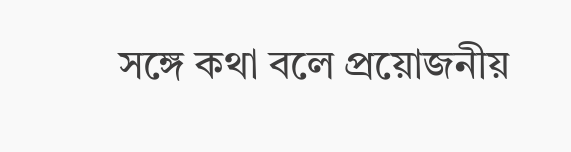সঙ্গে কথা বলে প্রয়োজনীয়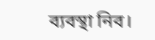ব্যবস্থা নিব।